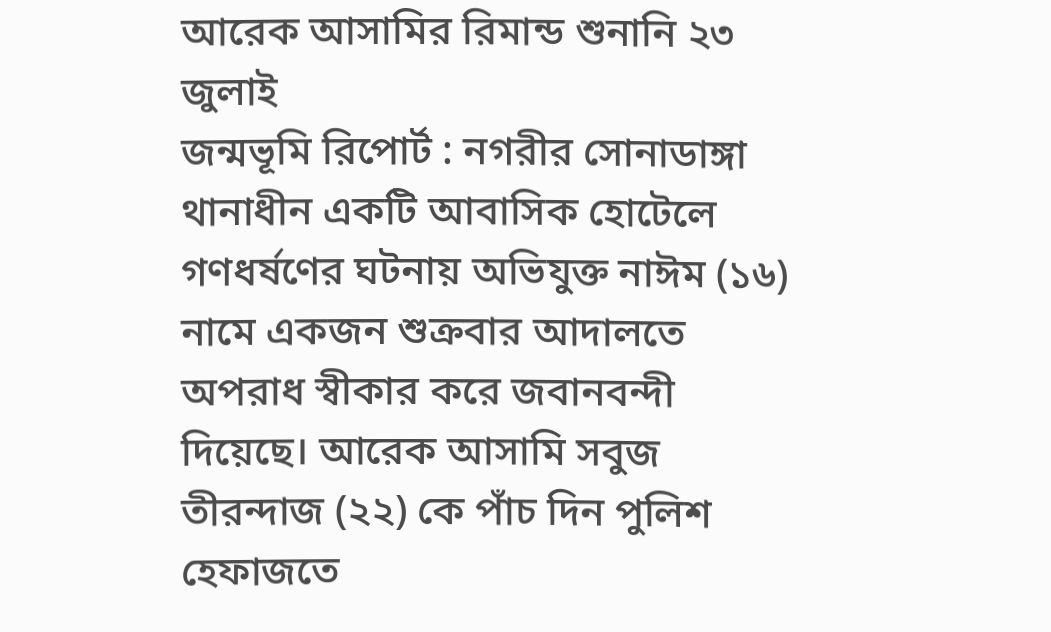আরেক আসামির রিমান্ড শুনানি ২৩ জুলাই
জন্মভূমি রিপোর্ট : নগরীর সোনাডাঙ্গা থানাধীন একটি আবাসিক হোটেলে গণধর্ষণের ঘটনায় অভিযুক্ত নাঈম (১৬) নামে একজন শুক্রবার আদালতে অপরাধ স্বীকার করে জবানবন্দী দিয়েছে। আরেক আসামি সবুজ তীরন্দাজ (২২) কে পাঁচ দিন পুলিশ হেফাজতে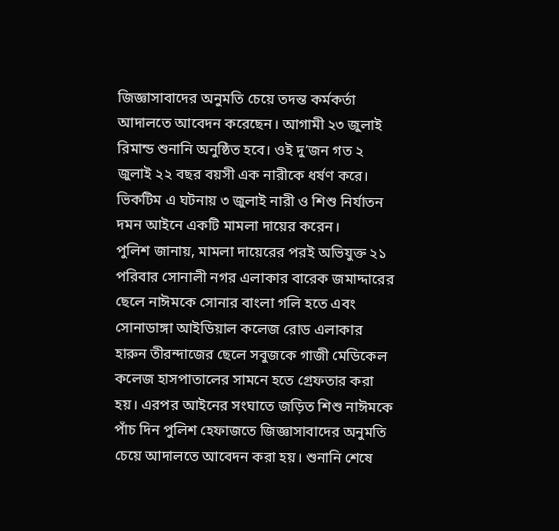জিজ্ঞাসাবাদের অনুমতি চেয়ে তদন্ত কর্মকর্তা আদালতে আবেদন করেছেন। আগামী ২৩ জুলাই রিমান্ড শুনানি অনুষ্ঠিত হবে। ওই দু’জন গত ২ জুলাই ২২ বছর বয়সী এক নারীকে ধর্ষণ করে। ভিকটিম এ ঘটনায় ৩ জুলাই নারী ও শিশু নির্যাতন দমন আইনে একটি মামলা দায়ের করেন।
পুলিশ জানায়, মামলা দায়েরের পরই অভিযুক্ত ২১ পরিবার সোনালী নগর এলাকার বারেক জমাদ্দারের ছেলে নাঈমকে সোনার বাংলা গলি হতে এবং সোনাডাঙ্গা আইডিয়াল কলেজ রোড এলাকার হারুন তীরন্দাজের ছেলে সবুজকে গাজী মেডিকেল কলেজ হাসপাতালের সামনে হতে গ্রেফতার করা হয়। এরপর আইনের সংঘাতে জড়িত শিশু নাঈমকে পাঁচ দিন পুলিশ হেফাজতে জিজ্ঞাসাবাদের অনুমতি চেয়ে আদালতে আবেদন করা হয়। শুনানি শেষে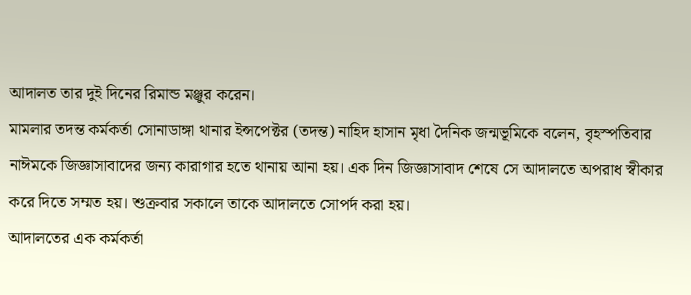আদালত তার দুই দিনের রিমান্ড মঞ্জুর করেন।
মামলার তদন্ত কর্মকর্তা সোনাডাঙ্গা থানার ইন্সপেক্টর (তদন্ত) নাহিদ হাসান মৃধা দৈনিক জন্মভূমিকে বলেন, বৃহস্পতিবার নাঈমকে জিজ্ঞাসাবাদের জন্য কারাগার হতে থানায় আনা হয়। এক দিন জিজ্ঞাসাবাদ শেষে সে আদালতে অপরাধ স্বীকার করে দিতে সম্মত হয়। শুক্রবার সকালে তাকে আদালতে সোপর্দ করা হয়।
আদালতের এক কর্মকর্তা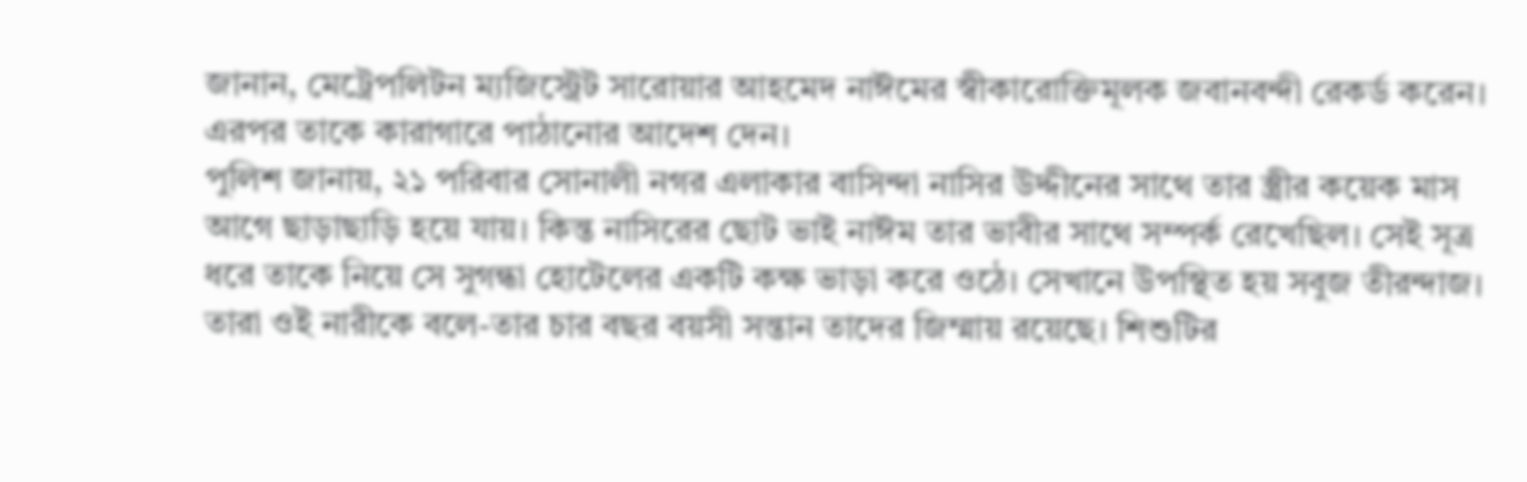জানান, মেট্রেপলিটন ম্যজিস্ট্রেট সারোয়ার আহমেদ নাঈমের স্বীকারোক্তিমূলক জবানবন্দী রেকর্ড করেন। এরপর তাকে কারাগারে পাঠানোর আদেশ দেন।
পুলিশ জানায়, ২১ পরিবার সোনালী নগর এলাকার বাসিন্দা নাসির উদ্দীনের সাথে তার স্ত্রীর কয়েক মাস আগে ছাড়াছাড়ি হয়ে যায়। কিন্ত নাসিরের ছোট ভাই নাঈম তার ভাবীর সাথে সম্পর্ক রেখেছিল। সেই সূত্র ধরে তাকে নিয়ে সে সুগন্ধা হোটেলের একটি কক্ষ ভাড়া করে ওঠে। সেখানে উপস্থিত হয় সবুজ তীরন্দাজ। তারা ওই নারীকে বলে-তার চার বছর বয়সী সন্তান তাদের জিম্মায় রয়েছে। শিশুটির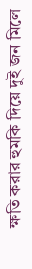ক্ষতি করার হুমকি দিয়ে দুই জন মিলে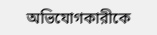অভিযোগকারীকে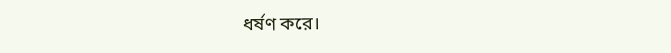ধর্ষণ করে।